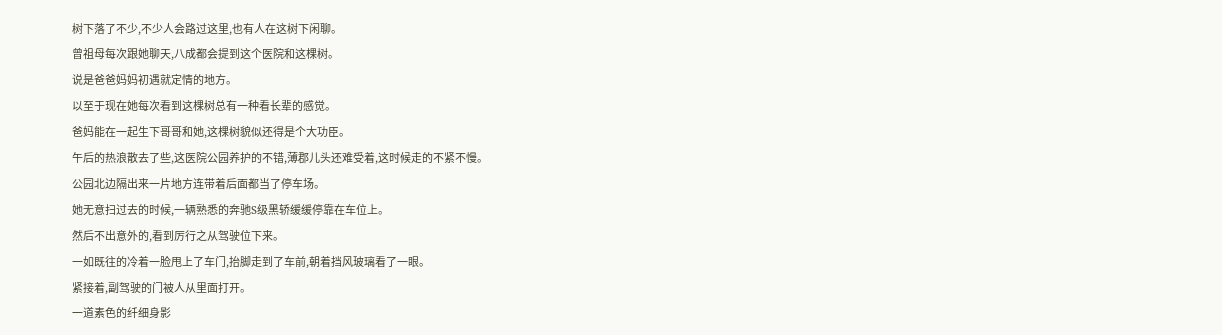树下落了不少,不少人会路过这里,也有人在这树下闲聊。
曾祖母每次跟她聊天,八成都会提到这个医院和这棵树。
说是爸爸妈妈初遇就定情的地方。
以至于现在她每次看到这棵树总有一种看长辈的感觉。
爸妈能在一起生下哥哥和她,这棵树貌似还得是个大功臣。
午后的热浪散去了些,这医院公园养护的不错,薄郡儿头还难受着,这时候走的不紧不慢。
公园北边隔出来一片地方连带着后面都当了停车场。
她无意扫过去的时候,一辆熟悉的奔驰S级黑轿缓缓停靠在车位上。
然后不出意外的,看到厉行之从驾驶位下来。
一如既往的冷着一脸甩上了车门,抬脚走到了车前,朝着挡风玻璃看了一眼。
紧接着,副驾驶的门被人从里面打开。
一道素色的纤细身影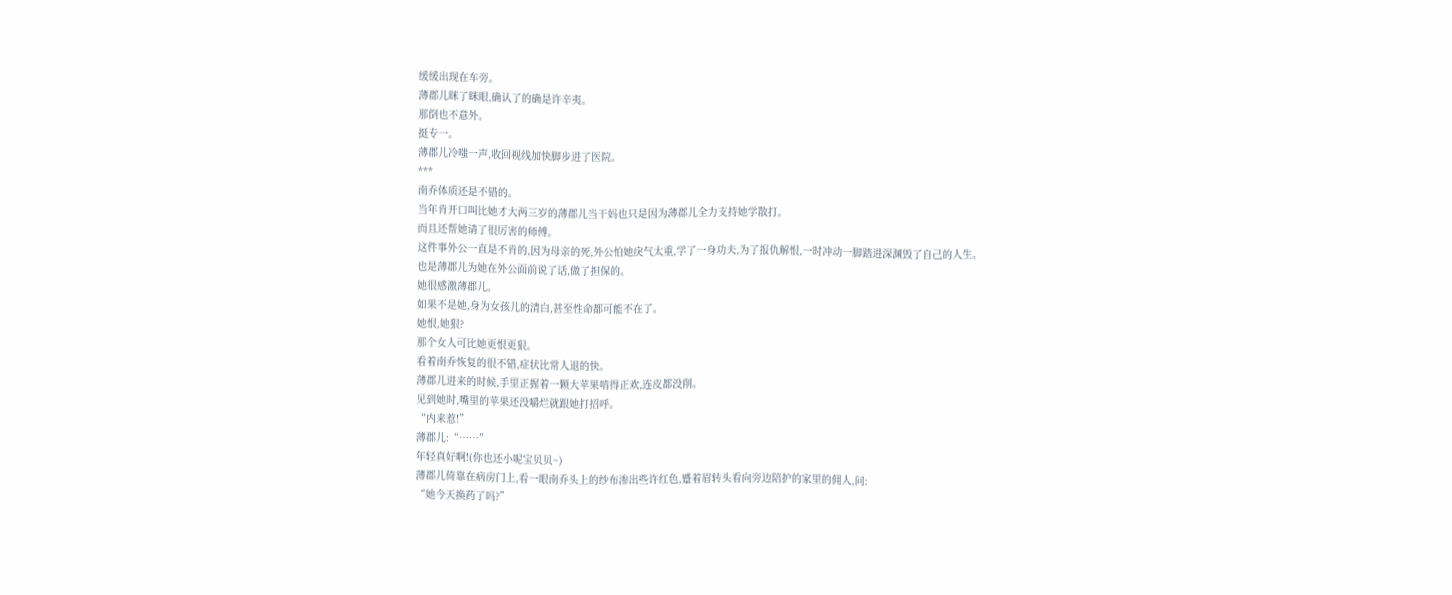缓缓出现在车旁。
薄郡儿眯了眯眼,确认了的确是许辛夷。
那倒也不意外。
挺专一。
薄郡儿冷嗤一声,收回视线加快脚步进了医院。
***
南乔体质还是不错的。
当年肯开口叫比她才大两三岁的薄郡儿当干妈也只是因为薄郡儿全力支持她学散打。
而且还帮她请了很厉害的师傅。
这件事外公一直是不肯的,因为母亲的死,外公怕她戾气太重,学了一身功夫,为了报仇解恨,一时冲动一脚踏进深渊毁了自己的人生。
也是薄郡儿为她在外公面前说了话,做了担保的。
她很感激薄郡儿。
如果不是她,身为女孩儿的清白,甚至性命都可能不在了。
她恨,她狠?
那个女人可比她更恨更狠。
看着南乔恢复的很不错,症状比常人退的快。
薄郡儿进来的时候,手里正握着一颗大苹果啃得正欢,连皮都没削。
见到她时,嘴里的苹果还没嚼烂就跟她打招呼。
“内来惹!”
薄郡儿:“……”
年轻真好啊!(你也还小呢宝贝贝~)
薄郡儿倚靠在病房门上,看一眼南乔头上的纱布渗出些许红色,蹙着眉转头看向旁边陪护的家里的佣人,问:
“她今天换药了吗?”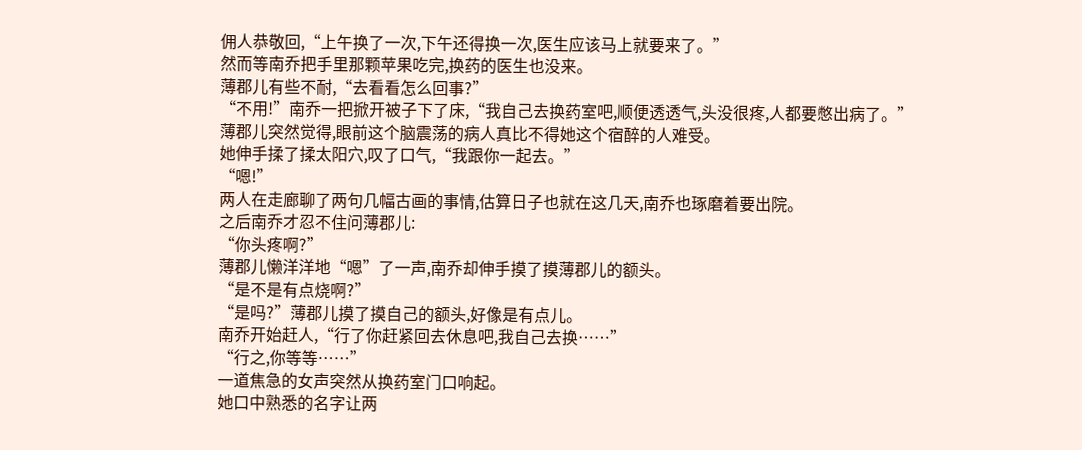佣人恭敬回,“上午换了一次,下午还得换一次,医生应该马上就要来了。”
然而等南乔把手里那颗苹果吃完,换药的医生也没来。
薄郡儿有些不耐,“去看看怎么回事?”
“不用!”南乔一把掀开被子下了床,“我自己去换药室吧,顺便透透气,头没很疼,人都要憋出病了。”
薄郡儿突然觉得,眼前这个脑震荡的病人真比不得她这个宿醉的人难受。
她伸手揉了揉太阳穴,叹了口气,“我跟你一起去。”
“嗯!”
两人在走廊聊了两句几幅古画的事情,估算日子也就在这几天,南乔也琢磨着要出院。
之后南乔才忍不住问薄郡儿:
“你头疼啊?”
薄郡儿懒洋洋地“嗯”了一声,南乔却伸手摸了摸薄郡儿的额头。
“是不是有点烧啊?”
“是吗?”薄郡儿摸了摸自己的额头,好像是有点儿。
南乔开始赶人,“行了你赶紧回去休息吧,我自己去换……”
“行之,你等等……”
一道焦急的女声突然从换药室门口响起。
她口中熟悉的名字让两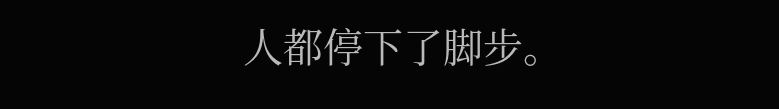人都停下了脚步。